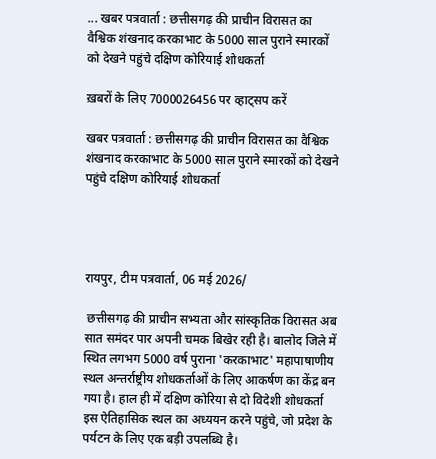... खबर पत्रवार्ता : छत्तीसगढ़ की प्राचीन विरासत का वैश्विक शंखनाद करकाभाट के 5000 साल पुराने स्मारकों को देखने पहुंचे दक्षिण कोरियाई शोधकर्ता

ख़बरों के लिए 7000026456 पर व्हाट्सप करें

खबर पत्रवार्ता : छत्तीसगढ़ की प्राचीन विरासत का वैश्विक शंखनाद करकाभाट के 5000 साल पुराने स्मारकों को देखने पहुंचे दक्षिण कोरियाई शोधकर्ता




रायपुर, टीम पत्रवार्ता, 06 मई 2026/

 छत्तीसगढ़ की प्राचीन सभ्यता और सांस्कृतिक विरासत अब सात समंदर पार अपनी चमक बिखेर रही है। बालोद जिले में स्थित लगभग 5000 वर्ष पुराना 'करकाभाट' महापाषाणीय स्थल अन्तर्राष्ट्रीय शोधकर्ताओं के लिए आकर्षण का केंद्र बन गया है। हाल ही में दक्षिण कोरिया से दो विदेशी शोधकर्ता इस ऐतिहासिक स्थल का अध्ययन करने पहुंचे, जो प्रदेश के पर्यटन के लिए एक बड़ी उपलब्धि है।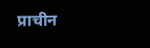प्राचीन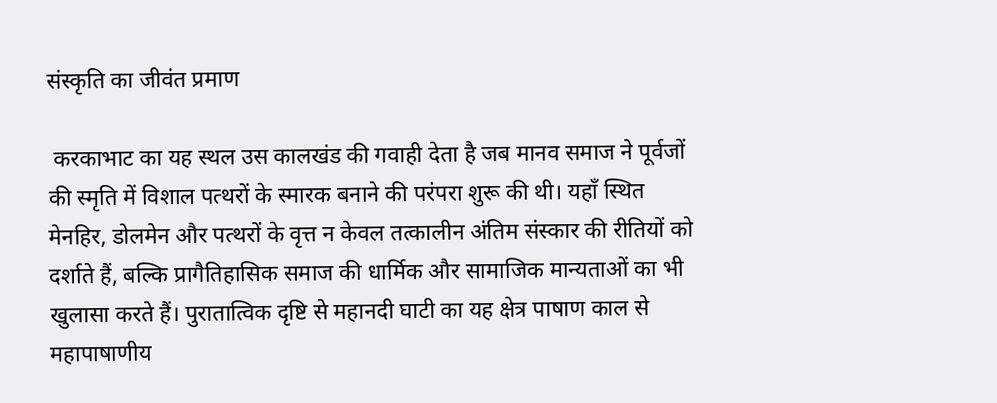संस्कृति का जीवंत प्रमाण

 करकाभाट का यह स्थल उस कालखंड की गवाही देता है जब मानव समाज ने पूर्वजों की स्मृति में विशाल पत्थरों के स्मारक बनाने की परंपरा शुरू की थी। यहाँ स्थित मेनहिर, डोलमेन और पत्थरों के वृत्त न केवल तत्कालीन अंतिम संस्कार की रीतियों को दर्शाते हैं, बल्कि प्रागैतिहासिक समाज की धार्मिक और सामाजिक मान्यताओं का भी खुलासा करते हैं। पुरातात्विक दृष्टि से महानदी घाटी का यह क्षेत्र पाषाण काल से महापाषाणीय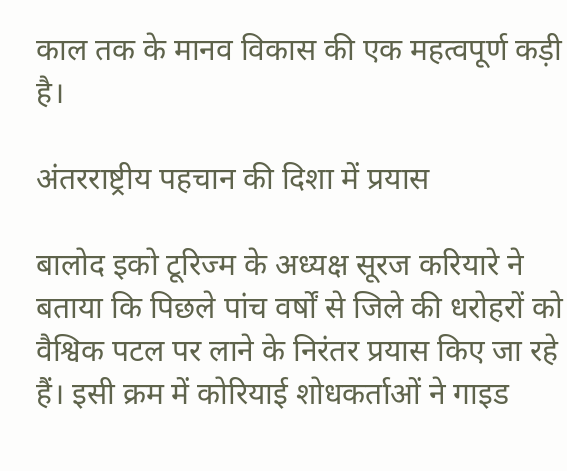काल तक के मानव विकास की एक महत्वपूर्ण कड़ी है।

अंतरराष्ट्रीय पहचान की दिशा में प्रयास

बालोद इको टूरिज्म के अध्यक्ष सूरज करियारे ने बताया कि पिछले पांच वर्षों से जिले की धरोहरों को वैश्विक पटल पर लाने के निरंतर प्रयास किए जा रहे हैं। इसी क्रम में कोरियाई शोधकर्ताओं ने गाइड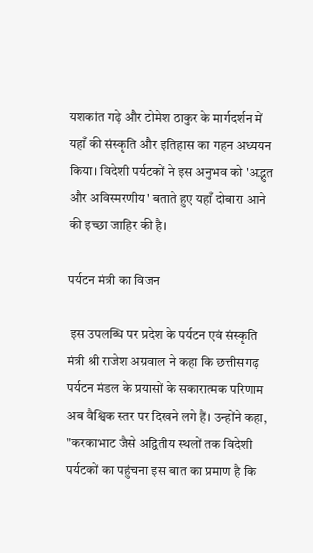यशकांत गढ़े और टोमेश ठाकुर के मार्गदर्शन में यहाँ की संस्कृति और इतिहास का गहन अध्ययन किया। विदेशी पर्यटकों ने इस अनुभव को 'अद्भुत और अविस्मरणीय' बताते हुए यहाँ दोबारा आने की इच्छा जाहिर की है।

पर्यटन मंत्री का विजन

 इस उपलब्धि पर प्रदेश के पर्यटन एवं संस्कृति मंत्री श्री राजेश अग्रवाल ने कहा कि छत्तीसगढ़ पर्यटन मंडल के प्रयासों के सकारात्मक परिणाम अब वैश्विक स्तर पर दिखने लगे हैं। उन्होंने कहा, "करकाभाट जैसे अद्वितीय स्थलों तक विदेशी पर्यटकों का पहुंचना इस बात का प्रमाण है कि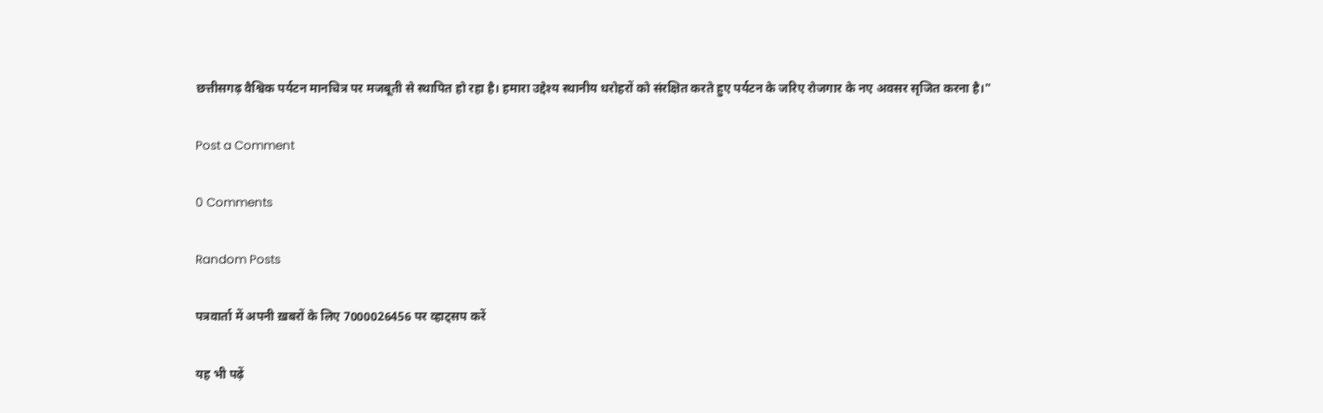छत्तीसगढ़ वैश्विक पर्यटन मानचित्र पर मजबूती से स्थापित हो रहा है। हमारा उद्देश्य स्थानीय धरोहरों को संरक्षित करते हुए पर्यटन के जरिए रोजगार के नए अवसर सृजित करना है।"

Post a Comment

0 Comments

Random Posts

पत्रवार्ता में अपनी ख़बरों के लिए 7000026456 पर व्हाट्सप करें

यह भी पढ़ें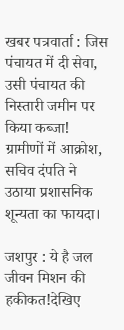खबर पत्रवार्ता : जिस पंचायत में दी सेवा, उसी पंचायत की निस्तारी जमीन पर किया कब्जा! ग्रामीणों में आक्रोश, सचिव दंपति ने उठाया प्रशासनिक शून्यता का फायदा।

जशपुर : ये है जल जीवन मिशन की हकीकत!देखिए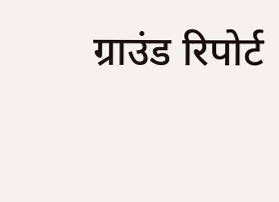ग्राउंड रिपोर्ट